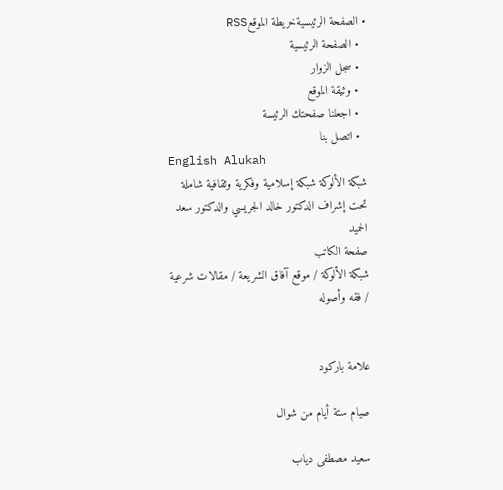• الصفحة الرئيسيةخريطة الموقعRSS
  • الصفحة الرئيسية
  • سجل الزوار
  • وثيقة الموقع
  • اجعلنا صفحتك الرئيسة
  • اتصل بنا
English Alukah
شبكة الألوكة شبكة إسلامية وفكرية وثقافية شاملة تحت إشراف الدكتور خالد الجريسي والدكتور سعد الحميد
صفحة الكاتب
شبكة الألوكة / موقع آفاق الشريعة / مقالات شرعية / فقه وأصوله


علامة باركود

صيام ستة أيام من شوال

سعيد مصطفى دياب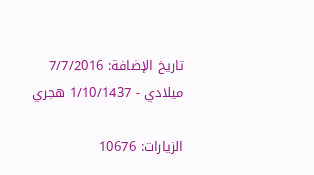تاريخ الإضافة: 7/7/2016 ميلادي - 1/10/1437 هجري

الزيارات: 10676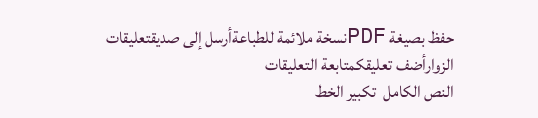حفظ بصيغة PDFنسخة ملائمة للطباعةأرسل إلى صديقتعليقات الزوارأضف تعليقكمتابعة التعليقات
النص الكامل  تكبير الخط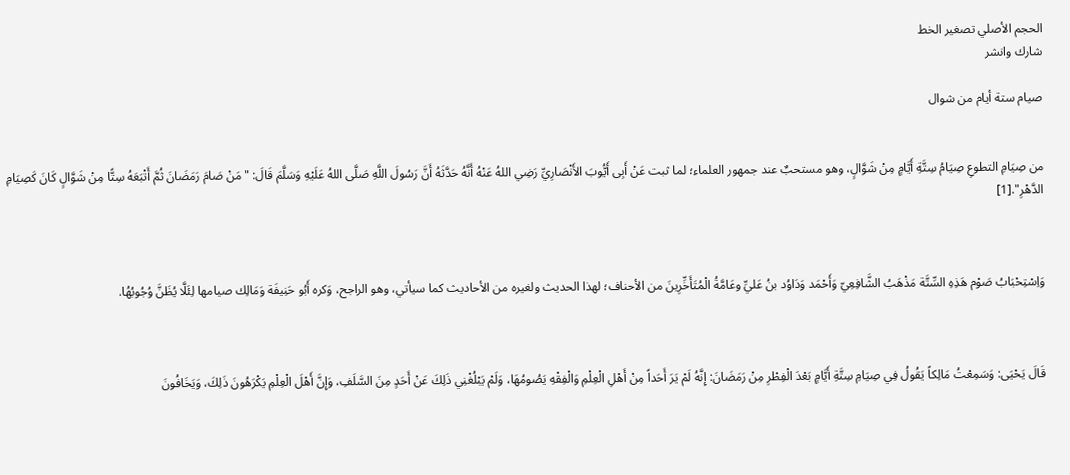الحجم الأصلي تصغير الخط
شارك وانشر

صيام ستة أيام من شوال


من صِيَامِ التطوعِ صِيَامُ سِتَّةِ أَيَّامٍ مِنْ شَوَّالٍ، وهو مستحبٌ عند جمهور العلماء؛ لما ثبت عَنْ أَبِى أَيُّوبَ الأَنْصَارِيِّ رَضِي اللهُ عَنْهُ أَنَّهُ حَدَّثَهُ أَنَّ رَسُولَ اللَّهِ صَلَّى اللهُ عَلَيْهِ وَسَلَّمَ قَالَ: "مَنْ صَامَ رَمَضَانَ ثُمَّ أَتْبَعَهُ سِتًّا مِنْ شَوَّالٍ كَانَ كَصِيَامِ الدَّهْرِ".[1]



وَاِسْتِحْبَابُ صَوْم هَذِهِ السِّتَّة مَذْهَبُ الشَّافِعِيّ وَأَحْمَد وَدَاوُد بنُ عَليِّ وعَامَّةُ الْمُتَأَخِّرِينَ من الأحناف؛ لهذا الحديث ولغيره من الأحاديث كما سيأتي، وهو الراجح، وَكره أَبُو حَنِيفَة وَمَالِك صيامها لِئَلَّا يُظَنَّ وُجُوبُهُا.



قَالَ يَحْيَى: وَسَمِعْتُ مَالِكاً يَقُولُ فِي صِيَامِ سِتَّةِ أَيَّامٍ بَعْدَ الْفِطْرِ مِنْ رَمَضَانَ: إِنَّهُ لَمْ يَرَ أَحَداً مِنْ أَهْلِ الْعِلْمِ وَالْفِقْهِ يَصُومُهَا، وَلَمْ يَبْلُغْنِي ذَلِكَ عَنْ أَحَدٍ مِنَ السَّلَفِ، وَإِنَّ أَهْلَ الْعِلْمِ يَكْرَهُونَ ذَلِكَ، وَيَخَافُونَ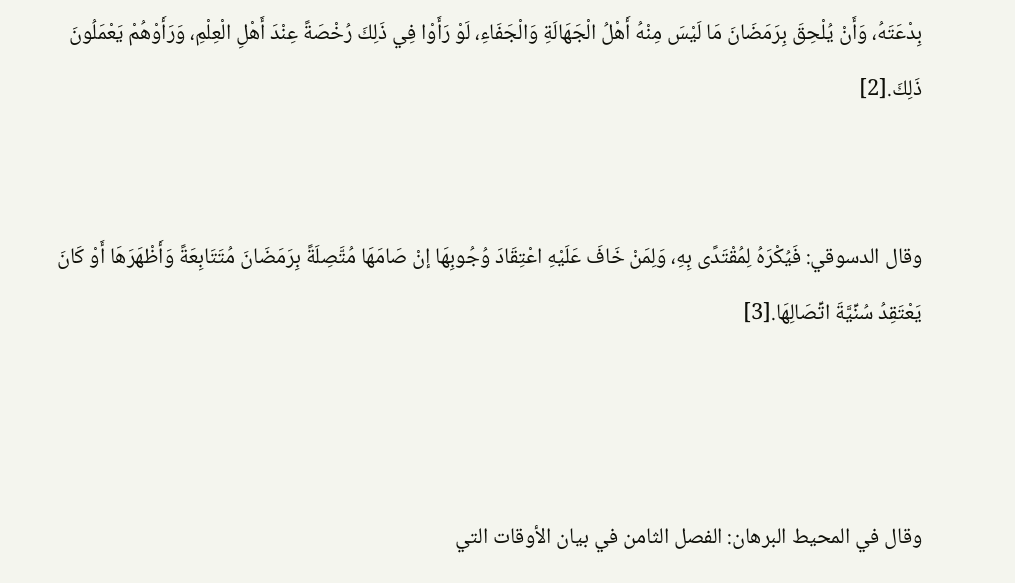بِدْعَتَهُ، وَأَنْ يُلْحِقَ بِرَمَضَانَ مَا لَيْسَ مِنْهُ أَهْلُ الْجَهَالَةِ وَالْجَفَاءِ، لَوْ رَأَوْا فِي ذَلِكَ رُخْصَةً عِنْدَ أَهْلِ الْعِلْمِ، وَرَأَوْهُمْ يَعْمَلُونَ ذَلِكَ.[2]


وقال الدسوقي: فَيُكْرَهُ لِمُقْتَدًى بِهِ، وَلِمَنْ خَافَ عَلَيْهِ اعْتِقَادَ وُجُوبِهَا إنْ صَامَهَا مُتَّصِلَةً بِرَمَضَانَ مُتَتَابِعَةً وَأَظْهَرَهَا أَوْ كَانَ يَعْتَقِدُ سُنِّيَّةَ اتِّصَالِهَا.[3]



وقال في المحيط البرهان: الفصل الثامن في بيان الأوقات التي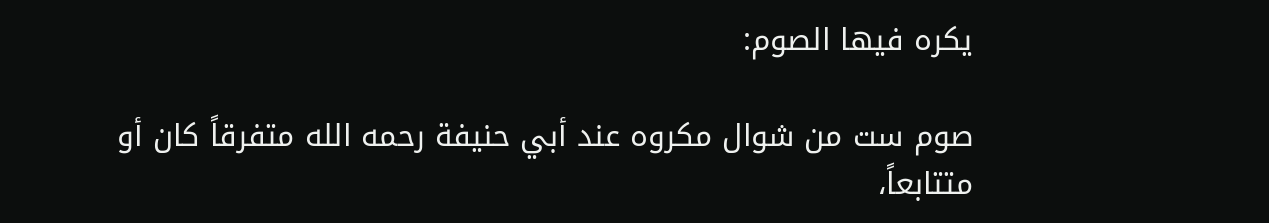يكره فيها الصوم:

صوم ست من شوال مكروه عند أبي حنيفة رحمه الله متفرقاً كان أو متتابعاً،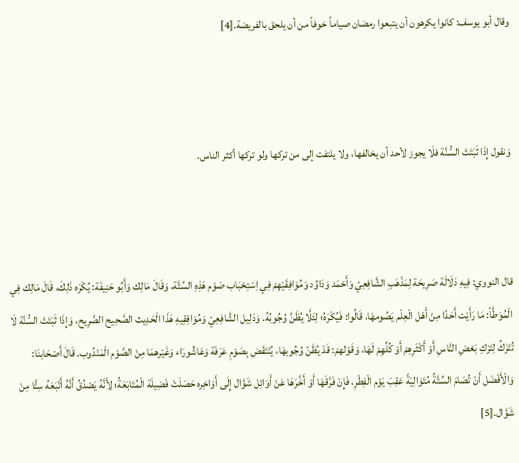وقال أبو يوسف: كانوا يكرهون أن يتبعوا رمضان صياماً خوفاً من أن يلحق بالفريضة.[4]



وَنقول إِذَا ثَبَتَتْ السُّنَّة فلَا يجوز لأحد أن يخالفها، ولا يلتفت إلى من تركها ولو تركها أكثر الناس.



قال النووي: فِيهِ دَلَالَة صَرِيحَة لِمَذْهَبِ الشَّافِعِيّ وَأَحْمَد وَدَاوُد وَمُوَافِقَيْهِمْ فِي اِسْتِحْبَاب صَوْم هَذِهِ السِّتَّة، وَقَالَ مَالِك وَأَبُو حَنِيفَة: يُكْرَه ذَلِكَ، قَالَ مَالِك فِي الْمُوَطَّأ: مَا رَأَيْت أَحَدًا مِنْ أَهْل الْعِلْم يَصُومهَا، قَالُوا: فَيُكْرَهُ؛ لِئَلَّا يُظَنَّ وُجُوبُهُ. وَدَلِيل الشَّافِعِيّ وَمُوَافِقِيهِ هَذَا الْحَدِيث الصَّحِيح الصَّرِيح، وَإِذَا ثَبَتَتْ السُّنَّة لَا تُتْرَكُ لِتَرْكِ بَعْضِ النَّاسِ أَوْ أَكْثَرِهِمْ أَوْ كُلِّهِمْ لَهَا، وَقَوْلهمْ: قَدْ يُظَنّ وُجُوبهَا، يُنْتَقَض بِصَوْمِ عَرَفَة وَعَاشُورَاء وَغَيْرهمَا مِنْ الصَّوْم الْمَنْدُوب. قَالَ أَصْحَابنَا: وَالْأَفْضَل أَنْ تُصَامَ السِّتَّةُ مُتَوَالِيَةً عَقِبَ يَوْم الْفِطْرِ، فَإِنْ فَرَّقَهَا أَوْ أَخَّرَهَا عَنْ أَوَائِل شَوَّال إِلَى أَوَاخِره حَصَلَتْ فَضِيلَة الْمُتَابَعَةُ؛ لِأَنَّهُ يَصْدُقُ أَنَّهُ أَتْبَعَهُ سِتًّا مِنْ شَوَّال.[5]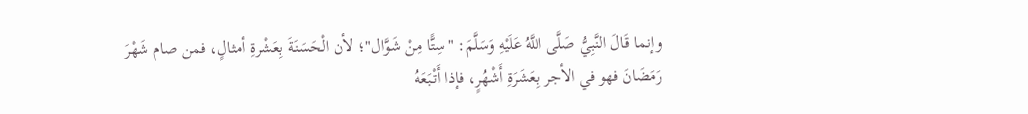وإنما قَالَ النَّبِيُّ صَلَّى اللَّهُ عَلَيْهِ وَسَلَّمَ: "سِتًّا مِنْ شَوَّال"؛ لأن الْحَسَنَةَ بِعَشْرةِ أمثالٍ، فمن صام شَهْرَ رَمَضَانَ فهو في الأجر بِعَشَرَةِ أَشْهُرٍ، فإذا أَتْبَعَهُ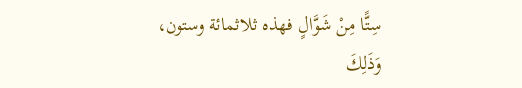سِتًّا مِنْ شَوَّالٍ فهذه ثلاثمائة وستون، وَذَلِكَ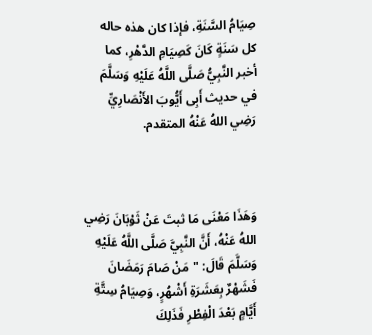صِيَامُ السَّنَةِ، فإذا كان هذه حاله كل سَنَةٍ كَانَ كَصِيَامِ الدَّهْرِ، كما أخبر النَّبِيُّ صَلَّى اللَّهُ عَلَيْهِ وَسَلَّمَ في حديث أَبِى أَيُّوبَ الأَنْصَارِيِّ رَضِي اللهُ عَنْهُ المتقدم.



وَهَذَا مَعْنَى مَا ثبتَ عَنْ ثَوْبَانَ رَضِي اللهُ عَنْهُ، أَنَّ النَّبِيَّ صَلَّى اللَّهُ عَلَيْهِ وَسَلَّمَ قَالَ: "مَنْ صَامَ رَمَضَانَ فَشَهْرٌ بِعَشَرَةِ أَشْهُرٍ، وَصِيَامُ سِتَّةِ أَيَّامٍ بَعْدَ الْفِطْرِ فَذَلِكَ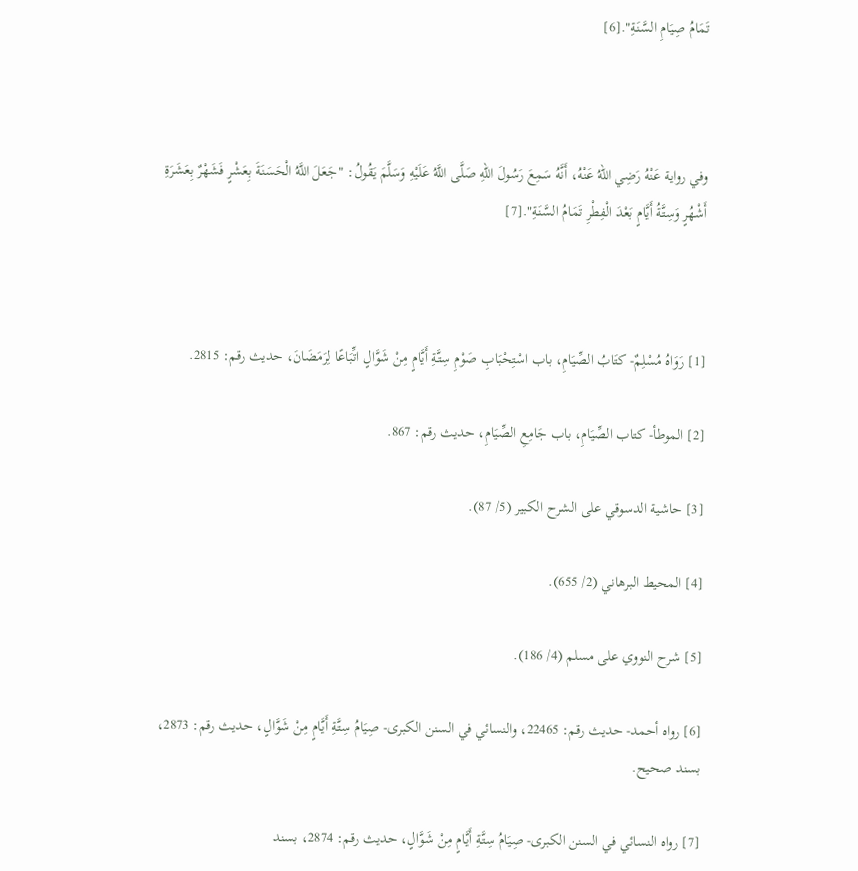تَمَامُ صِيَامِ السَّنَةِ".[6]



وفي رواية عَنْهُ رَضِي اللهُ عَنْهُ، أَنَّهُ سَمِعَ رَسُولَ اللهِ صَلَّى اللَّهُ عَلَيْهِ وَسَلَّمَ يَقُولُ: "جَعَلَ اللَّهُ الْحَسَنَةَ بِعَشْرٍ فَشَهْرٌ بِعَشَرَةِ أَشْهُرٍ وَسِتَّةُ أَيَّامٍ بَعْدَ الْفِطْرِ تَمَامُ السَّنَةِ".[7]



[1] رَوَاهُ مُسْلِمٌ- كتَابُ الصِّيَامِ، باب اسْتِحْبَابِ صَوْمِ سِتَّةِ أَيَّامٍ مِنْ شَوَّالٍ اتِّبَاعًا لِرَمَضَانَ، حديث رقم: 2815.

[2] الموطأ- كتاب الصِّيَامِ، باب جَامِعِ الصِّيَامِ، حديث رقم: 867.

[3] حاشية الدسوقي على الشرح الكبير (5/ 87).

[4] المحيط البرهاني (2/ 655).

[5] شرح النووي على مسلم (4/ 186).

[6] رواه أحمد- حديث رقم: 22465، والنسائي في السنن الكبرى- صِيَامُ سِتَّةِ أَيَّامٍ مِنْ شَوَّالٍ، حديث رقم: 2873، بسند صحيح.

[7] رواه النسائي في السنن الكبرى- صِيَامُ سِتَّةِ أَيَّامٍ مِنْ شَوَّالٍ، حديث رقم: 2874، بسند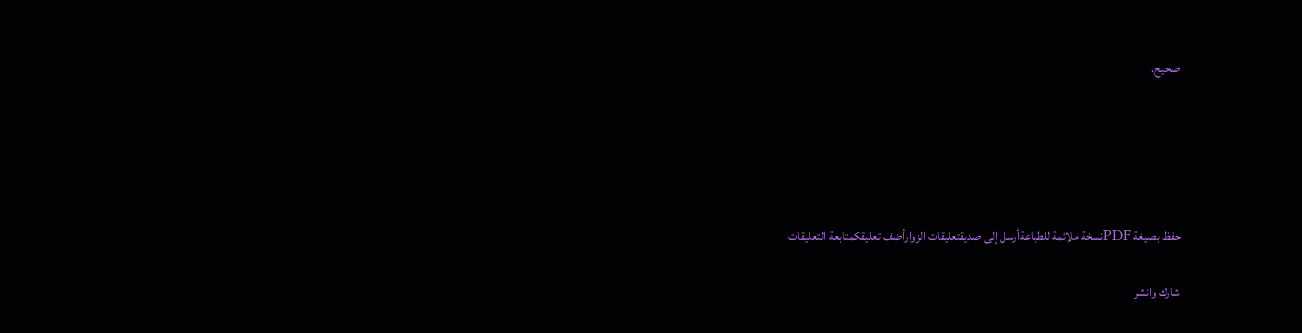صحيح.





حفظ بصيغة PDFنسخة ملائمة للطباعةأرسل إلى صديقتعليقات الزوارأضف تعليقكمتابعة التعليقات

شارك وانشر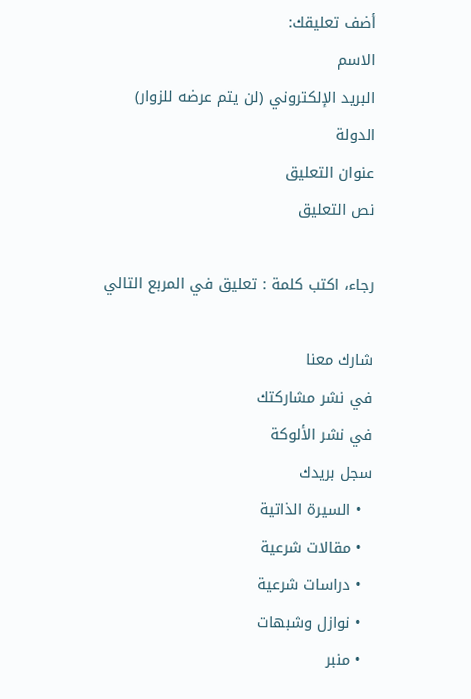أضف تعليقك:
الاسم
البريد الإلكتروني (لن يتم عرضه للزوار)
الدولة
عنوان التعليق
نص التعليق

رجاء، اكتب كلمة : تعليق في المربع التالي

شارك معنا
في نشر مشاركتك
في نشر الألوكة
سجل بريدك
  • السيرة الذاتية
  • مقالات شرعية
  • دراسات شرعية
  • نوازل وشبهات
  • منبر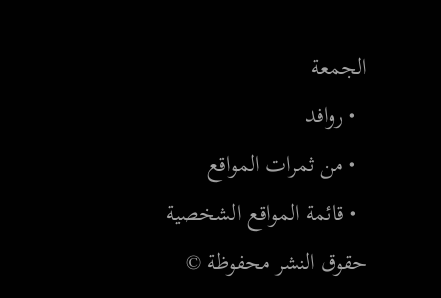الجمعة
  • روافد
  • من ثمرات المواقع
  • قائمة المواقع الشخصية
حقوق النشر محفوظة ©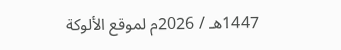1447هـ / 2026م لموقع الألوكة